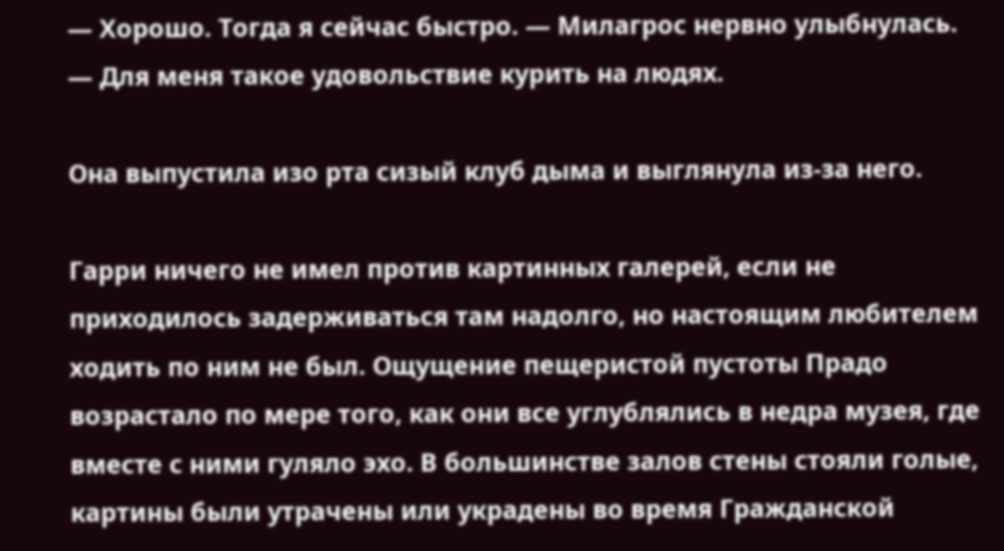— Хорошо. Тогда я сейчас быстро. — Милагрос нервно улыбнулась. — Для меня такое удовольствие курить на людях.

Она выпустила изо рта сизый клуб дыма и выглянула из-за него.

Гарри ничего не имел против картинных галерей, если не приходилось задерживаться там надолго, но настоящим любителем ходить по ним не был. Ощущение пещеристой пустоты Прадо возрастало по мере того, как они все углублялись в недра музея, где вместе с ними гуляло эхо. В большинстве залов стены стояли голые, картины были утрачены или украдены во время Гражданской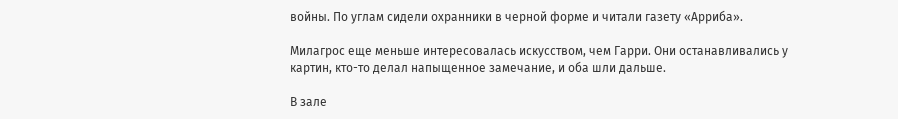войны. По углам сидели охранники в черной форме и читали газету «Арриба».

Милагрос еще меньше интересовалась искусством, чем Гарри. Они останавливались у картин, кто-то делал напыщенное замечание, и оба шли дальше.

В зале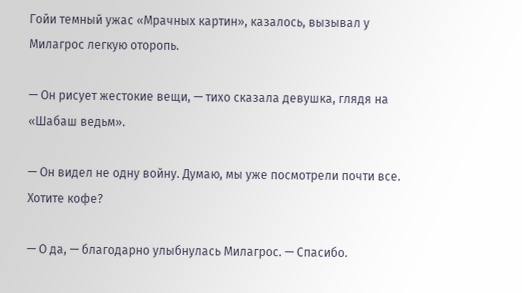Гойи темный ужас «Мрачных картин», казалось, вызывал у Милагрос легкую оторопь.

— Он рисует жестокие вещи, — тихо сказала девушка, глядя на «Шабаш ведьм».

— Он видел не одну войну. Думаю, мы уже посмотрели почти все. Хотите кофе?

— О да, — благодарно улыбнулась Милагрос. — Спасибо.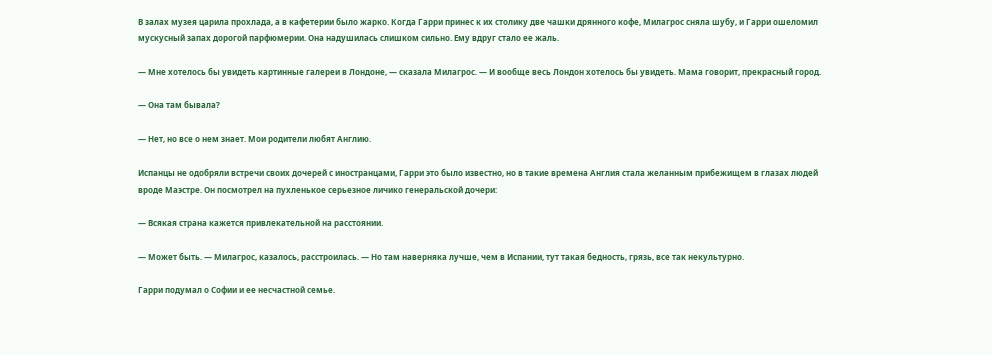В залах музея царила прохлада, а в кафетерии было жарко. Когда Гарри принес к их столику две чашки дрянного кофе, Милагрос сняла шубу, и Гарри ошеломил мускусный запах дорогой парфюмерии. Она надушилась слишком сильно. Ему вдруг стало ее жаль.

— Мне хотелось бы увидеть картинные галереи в Лондоне, — сказала Милагрос. — И вообще весь Лондон хотелось бы увидеть. Мама говорит, прекрасный город.

— Она там бывала?

— Нет, но все о нем знает. Мои родители любят Англию.

Испанцы не одобряли встречи своих дочерей с иностранцами, Гарри это было известно, но в такие времена Англия стала желанным прибежищем в глазах людей вроде Маэстре. Он посмотрел на пухленькое серьезное личико генеральской дочери:

— Всякая страна кажется привлекательной на расстоянии.

— Может быть. — Милагрос, казалось, расстроилась. — Но там наверняка лучше, чем в Испании, тут такая бедность, грязь, все так некультурно.

Гарри подумал о Софии и ее несчастной семье.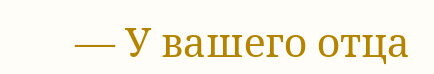— У вашего отца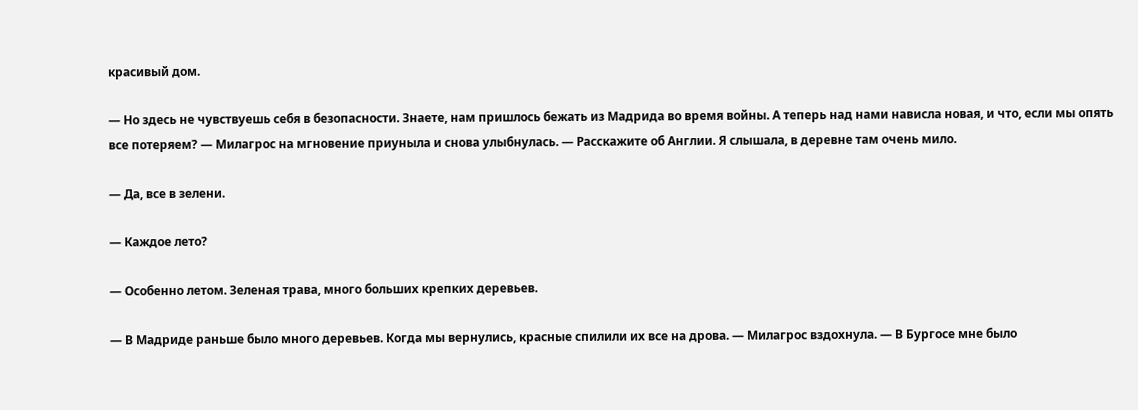красивый дом.

— Но здесь не чувствуешь себя в безопасности. Знаете, нам пришлось бежать из Мадрида во время войны. А теперь над нами нависла новая, и что, если мы опять все потеряем? — Милагрос на мгновение приуныла и снова улыбнулась. — Расскажите об Англии. Я слышала, в деревне там очень мило.

— Да, все в зелени.

— Каждое лето?

— Особенно летом. Зеленая трава, много больших крепких деревьев.

— В Мадриде раньше было много деревьев. Когда мы вернулись, красные спилили их все на дрова. — Милагрос вздохнула. — В Бургосе мне было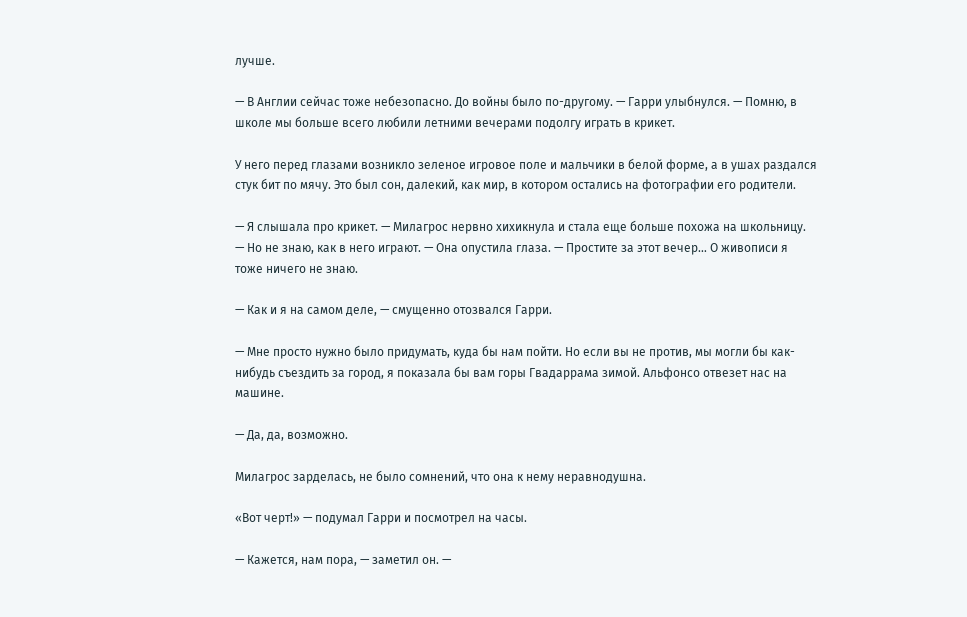лучше.

— В Англии сейчас тоже небезопасно. До войны было по-другому. — Гарри улыбнулся. — Помню, в школе мы больше всего любили летними вечерами подолгу играть в крикет.

У него перед глазами возникло зеленое игровое поле и мальчики в белой форме, а в ушах раздался стук бит по мячу. Это был сон, далекий, как мир, в котором остались на фотографии его родители.

— Я слышала про крикет. — Милагрос нервно хихикнула и стала еще больше похожа на школьницу. — Но не знаю, как в него играют. — Она опустила глаза. — Простите за этот вечер… О живописи я тоже ничего не знаю.

— Как и я на самом деле, — смущенно отозвался Гарри.

— Мне просто нужно было придумать, куда бы нам пойти. Но если вы не против, мы могли бы как-нибудь съездить за город, я показала бы вам горы Гвадаррама зимой. Альфонсо отвезет нас на машине.

— Да, да, возможно.

Милагрос зарделась, не было сомнений, что она к нему неравнодушна.

«Вот черт!» — подумал Гарри и посмотрел на часы.

— Кажется, нам пора, — заметил он. —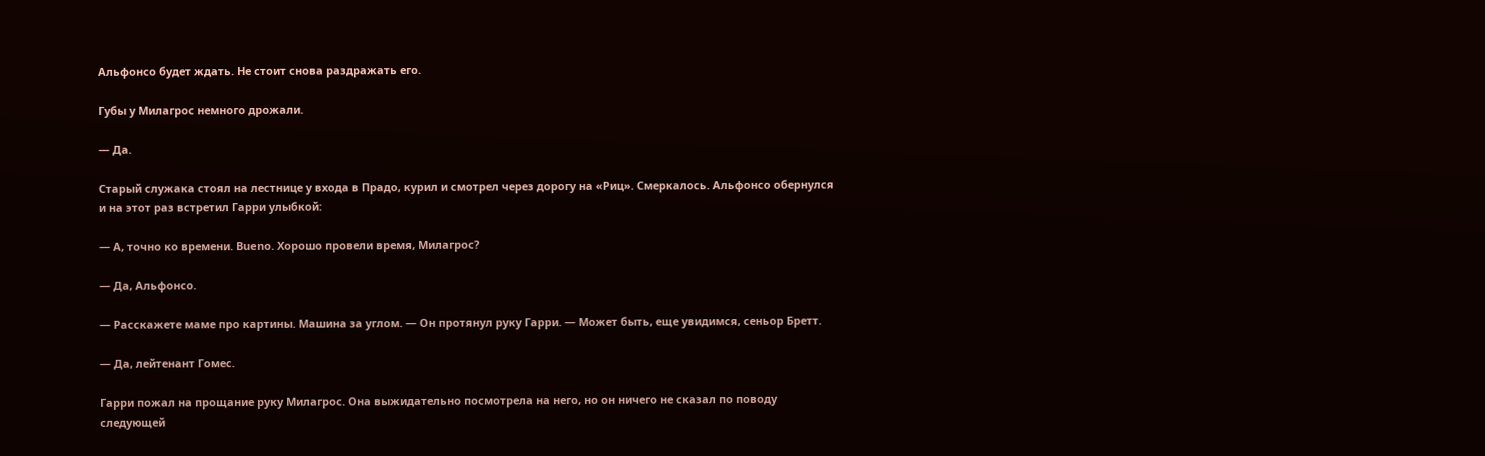Альфонсо будет ждать. Не стоит снова раздражать его.

Губы у Милагрос немного дрожали.

— Да.

Старый служака стоял на лестнице у входа в Прадо, курил и смотрел через дорогу на «Риц». Смеркалось. Альфонсо обернулся и на этот раз встретил Гарри улыбкой:

— А, точно ко времени. Bueno. Хорошо провели время, Милагрос?

— Да, Альфонсо.

— Расскажете маме про картины. Машина за углом. — Он протянул руку Гарри. — Может быть, еще увидимся, сеньор Бретт.

— Да, лейтенант Гомес.

Гарри пожал на прощание руку Милагрос. Она выжидательно посмотрела на него, но он ничего не сказал по поводу следующей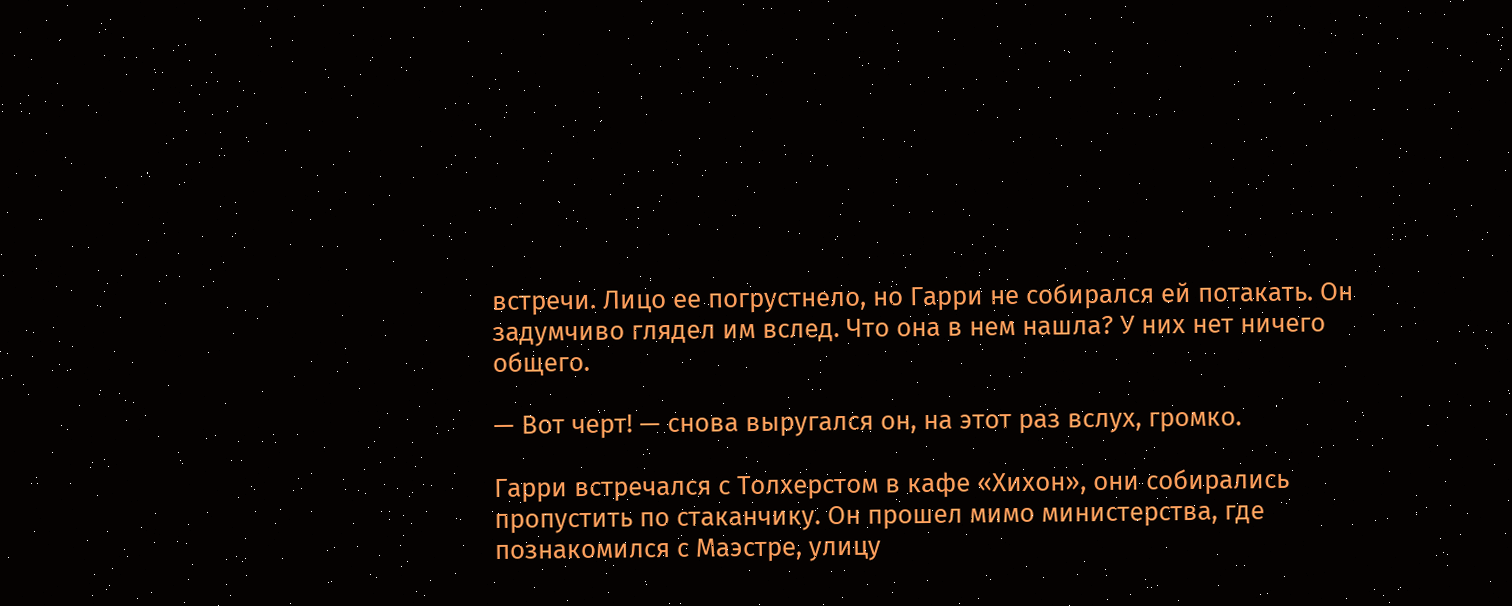встречи. Лицо ее погрустнело, но Гарри не собирался ей потакать. Он задумчиво глядел им вслед. Что она в нем нашла? У них нет ничего общего.

— Вот черт! — снова выругался он, на этот раз вслух, громко.

Гарри встречался с Толхерстом в кафе «Хихон», они собирались пропустить по стаканчику. Он прошел мимо министерства, где познакомился с Маэстре, улицу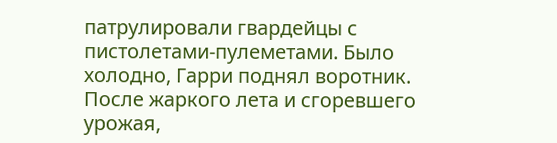патрулировали гвардейцы с пистолетами-пулеметами. Было холодно, Гарри поднял воротник. После жаркого лета и сгоревшего урожая,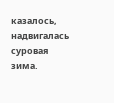казалось, надвигалась суровая зима.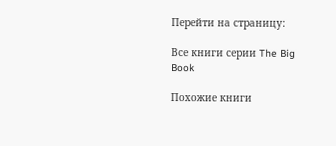Перейти на страницу:

Все книги серии The Big Book

Похожие книги